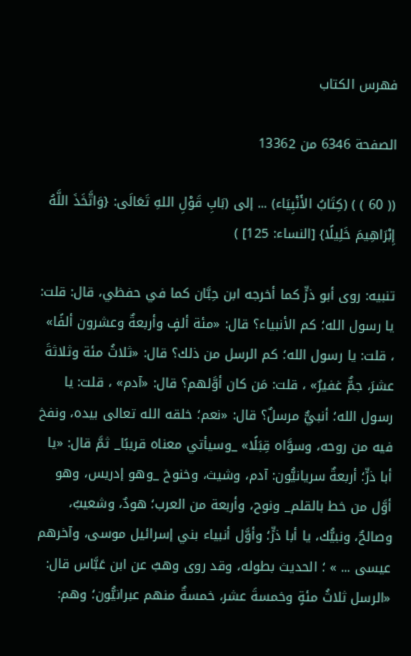فهرس الكتاب

الصفحة 6346 من 13362

(( 60 ) ) (كِتَابُ الأَنْبِيَاء) ... إلى (بَابِ قَوْلِ اللهِ تَعَالَى: {وَاتَّخَذَ اللَّهُ إِبْرَاهِيمَ خَلِيلًا} [النساء: 125] )

تنبيه: روى أبو ذرٍّ كما أخرجه ابن حِبَّان كما في حفظي، قال: قلت: يا رسول الله؛ كم الأنبياء؟ قال: «مئة ألفٍ وأربعةٌ وعشرون ألفًا» ، قلت: يا رسول الله؛ كم الرسل من ذلك؟ قال: «ثلاثُ مئة وثلاثةَ عشرَ، جمٌّ غفيرٌ» ، قلت: مَن كان أوَّلهم؟ قال: «آدم» ، قلت: يا رسول الله؛ أنبيٌّ مرسلٌ؟ قال: «نعم؛ خلقه الله تعالى بيده، ونفخ فيه من روحه، وسوَّاه قِبَلًا» _وسيأتي معناه قريبًا_ ثمَّ قال: «يا أبا ذرٍّ؛ أربعةٌ سريانيُّون: آدم، وشيث، وخنوخ _وهو إدريس، وهو أوَّل من خط بالقلم_ ونوح، وأربعة من العرب؛ هودٌ، وشعيبٌ، وصالحٌ، ونبيُّك، يا أبا ذرٍّ؛ وأوَّل أنبياء بني إسرائيل موسى، وآخرهم عيسى ... » ؛ الحديث بطوله، وقد روى وهبٌ عن ابن عَبَّاس قال: «الرسل ثلاثُ مئةٍ وخمسةَ عشر، خمسةٌ منهم عبرانيُّون؛ وهم: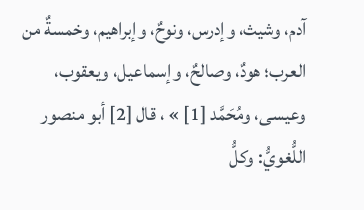آدم، وشيث، وإدرس، ونوحٌ، وإبراهيم، وخمسةٌ من العرب؛ هودٌ، وصالحٌ، وإسماعيل، ويعقوب، وعيسى، ومُحَمَّد [1] » ، قال [2] أبو منصور اللُّغويُّ: وكلُّ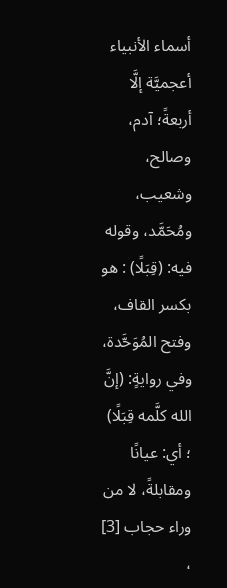أسماء الأنبياء أعجميَّة إلَّا أربعةً؛ آدم، وصالح، وشعيب، ومُحَمَّد، وقوله فيه: (قِبَلًا) : هو بكسر القاف، وفتح المُوَحَّدة، وفي روايةٍ: (إنَّ الله كلَّمه قِبَلًا) ؛ أي: عيانًا ومقابلةً، لا من وراء حجاب [3] ،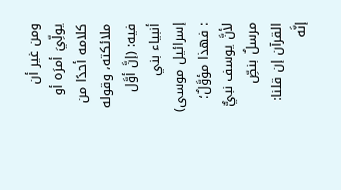ومن غير أن يولِّيَ أمرَه أو كلامه أحدًا من ملائكته، وقوله فيه: (إنَّ أوَّل أنبياء بني إسرائيل موسى) : فهذا مؤوَّلٌ؛ لأنَّ يوسف نبيٌّ مرسلٌ بنصِّ القرآن إن قلنا: إنَّه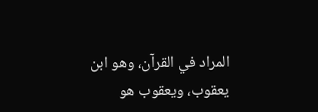المراد في القرآن، وهو ابن يعقوب، ويعقوب هو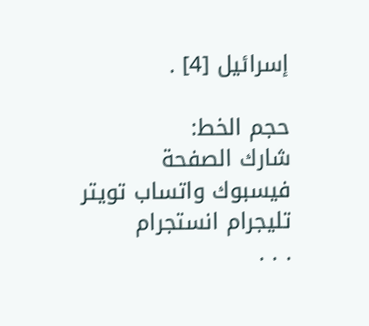إسرائيل [4] .

حجم الخط:
شارك الصفحة
فيسبوك واتساب تويتر تليجرام انستجرام
. . .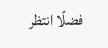فضلًا انتظر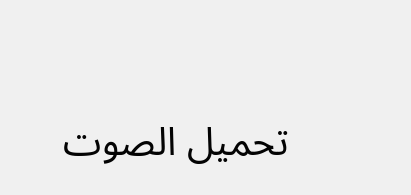تحميل الصوت